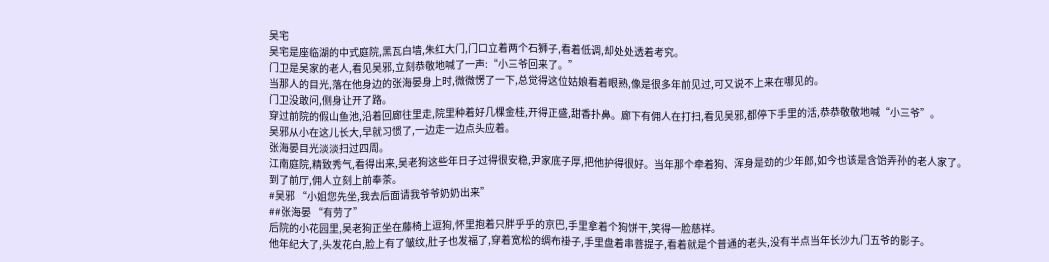吴宅
吴宅是座临湖的中式庭院,黑瓦白墙,朱红大门,门口立着两个石狮子,看着低调,却处处透着考究。
门卫是吴家的老人,看见吴邪,立刻恭敬地喊了一声:“小三爷回来了。”
当那人的目光,落在他身边的张海晏身上时,微微愣了一下,总觉得这位姑娘看着眼熟,像是很多年前见过,可又说不上来在哪见的。
门卫没敢问,侧身让开了路。
穿过前院的假山鱼池,沿着回廊往里走,院里种着好几棵金桂,开得正盛,甜香扑鼻。廊下有佣人在打扫,看见吴邪,都停下手里的活,恭恭敬敬地喊“小三爷”。
吴邪从小在这儿长大,早就习惯了,一边走一边点头应着。
张海晏目光淡淡扫过四周。
江南庭院,精致秀气,看得出来,吴老狗这些年日子过得很安稳,尹家底子厚,把他护得很好。当年那个牵着狗、浑身是劲的少年郎,如今也该是含饴弄孙的老人家了。
到了前厅,佣人立刻上前奉茶。
#吴邪 “小姐您先坐,我去后面请我爷爷奶奶出来”
##张海晏 “有劳了”
后院的小花园里,吴老狗正坐在藤椅上逗狗,怀里抱着只胖乎乎的京巴,手里拿着个狗饼干,笑得一脸慈祥。
他年纪大了,头发花白,脸上有了皱纹,肚子也发福了,穿着宽松的绸布褂子,手里盘着串菩提子,看着就是个普通的老头,没有半点当年长沙九门五爷的影子。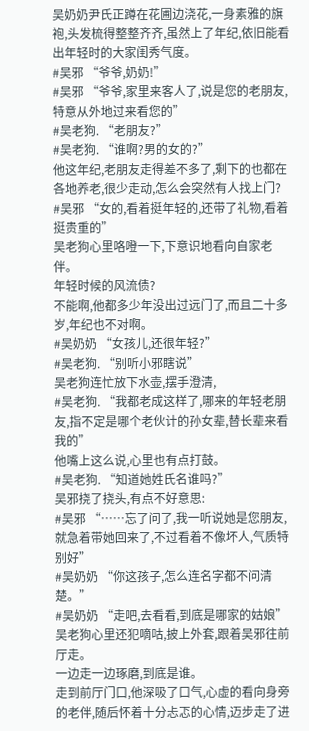吴奶奶尹氏正蹲在花圃边浇花,一身素雅的旗袍,头发梳得整整齐齐,虽然上了年纪,依旧能看出年轻时的大家闺秀气度。
#吴邪 “爷爷,奶奶!”
#吴邪 “爷爷,家里来客人了,说是您的老朋友,特意从外地过来看您的”
#吴老狗. “老朋友?”
#吴老狗. “谁啊?男的女的?”
他这年纪,老朋友走得差不多了,剩下的也都在各地养老,很少走动,怎么会突然有人找上门?
#吴邪 “女的,看着挺年轻的,还带了礼物,看着挺贵重的”
吴老狗心里咯噔一下,下意识地看向自家老伴。
年轻时候的风流债?
不能啊,他都多少年没出过远门了,而且二十多岁,年纪也不对啊。
#吴奶奶 “女孩儿,还很年轻?”
#吴老狗. “别听小邪瞎说”
吴老狗连忙放下水壶,摆手澄清,
#吴老狗. “我都老成这样了,哪来的年轻老朋友,指不定是哪个老伙计的孙女辈,替长辈来看我的”
他嘴上这么说,心里也有点打鼓。
#吴老狗. “知道她姓氏名谁吗?”
吴邪挠了挠头,有点不好意思:
#吴邪 “……忘了问了,我一听说她是您朋友,就急着带她回来了,不过看着不像坏人,气质特别好”
#吴奶奶 “你这孩子,怎么连名字都不问清楚。”
#吴奶奶 “走吧,去看看,到底是哪家的姑娘”
吴老狗心里还犯嘀咕,披上外套,跟着吴邪往前厅走。
一边走一边琢磨,到底是谁。
走到前厅门口,他深吸了口气,心虚的看向身旁的老伴,随后怀着十分忐忑的心情,迈步走了进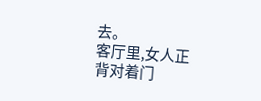去。
客厅里,女人正背对着门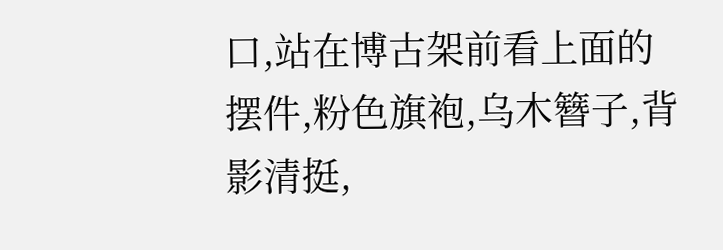口,站在博古架前看上面的摆件,粉色旗袍,乌木簪子,背影清挺,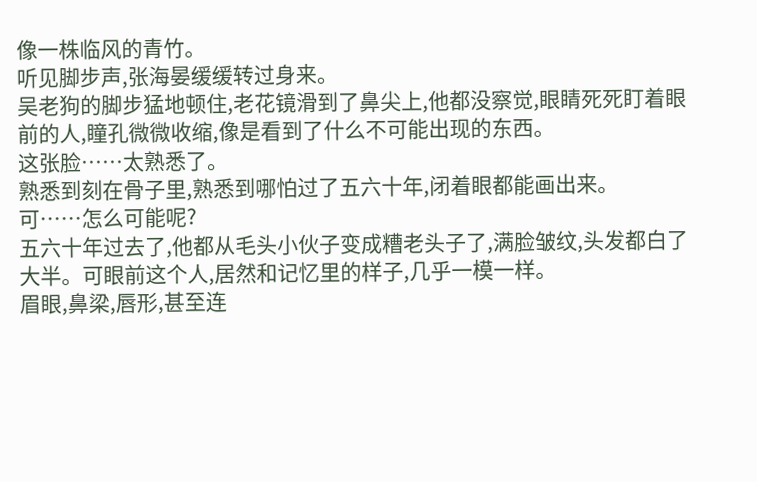像一株临风的青竹。
听见脚步声,张海晏缓缓转过身来。
吴老狗的脚步猛地顿住,老花镜滑到了鼻尖上,他都没察觉,眼睛死死盯着眼前的人,瞳孔微微收缩,像是看到了什么不可能出现的东西。
这张脸……太熟悉了。
熟悉到刻在骨子里,熟悉到哪怕过了五六十年,闭着眼都能画出来。
可……怎么可能呢?
五六十年过去了,他都从毛头小伙子变成糟老头子了,满脸皱纹,头发都白了大半。可眼前这个人,居然和记忆里的样子,几乎一模一样。
眉眼,鼻梁,唇形,甚至连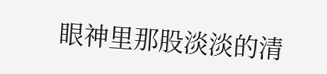眼神里那股淡淡的清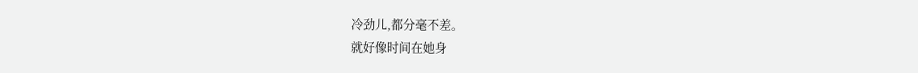冷劲儿,都分毫不差。
就好像时间在她身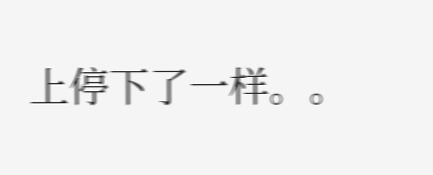上停下了一样。。